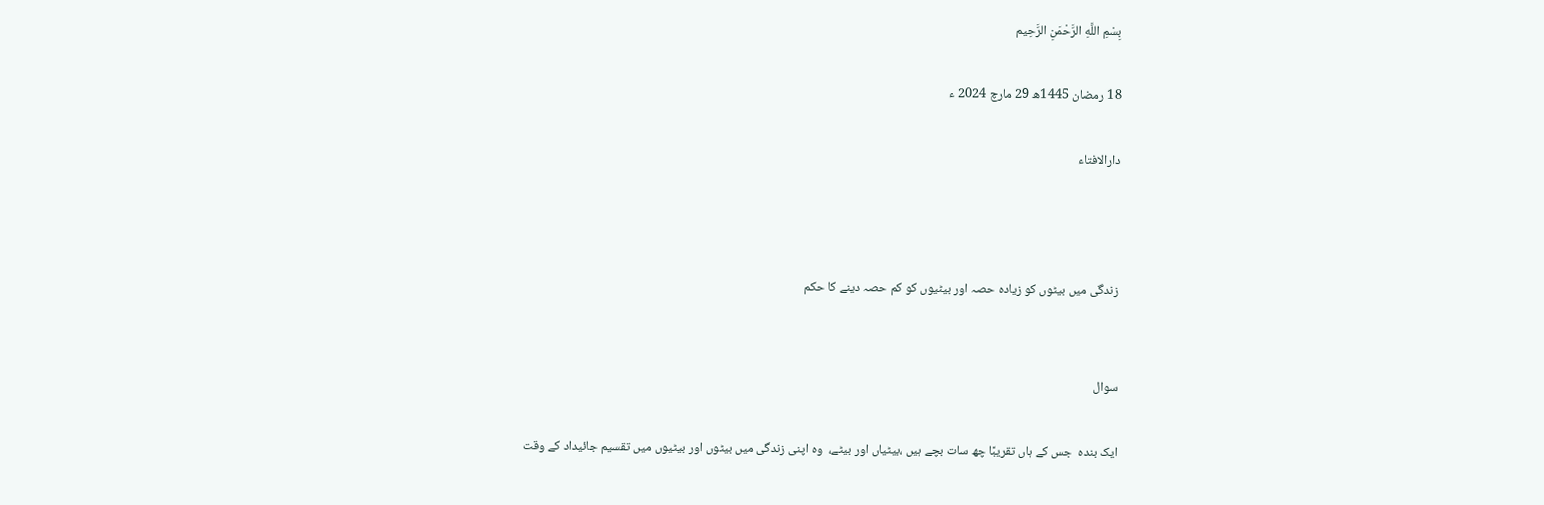بِسْمِ اللَّهِ الرَّحْمَنِ الرَّحِيم

18 رمضان 1445ھ 29 مارچ 2024 ء

دارالافتاء



زندگی میں بیٹوں کو زیادہ حصہ اور بیٹیوں کو کم حصہ دینے کا حکم


سوال

ایک بندہ  جس کے ہاں تقریبًا چھ سات بچے ہیں ،بیٹیاں اور بیٹے،  وہ اپنی زندگی میں بیٹوں اور بیٹیوں میں تقسیم جائیداد کے وقت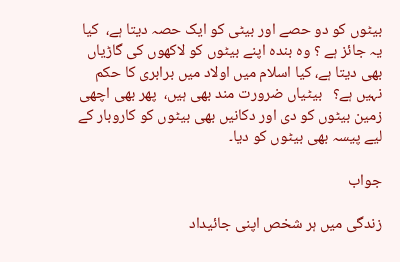بیٹوں کو دو حصے اور بیٹی کو ایک حصہ دیتا ہے،  کیا یہ جائز ہے ؟ وہ بندہ اپنے بیٹوں کو لاکھوں کی گاڑیاں بھی دیتا ہے، کیا اسلام میں اولاد میں برابری کا حکم نہیں ہے؟   بیٹیاں ضرورت مند بھی ہیں،  پھر بھی اچھی زمین بیٹوں کو دی اور دکانیں بھی بیٹوں کو کاروبار کے لیے پیسہ بھی بیٹوں کو دیا۔

جواب

زندگی میں ہر شخص اپنی جائیداد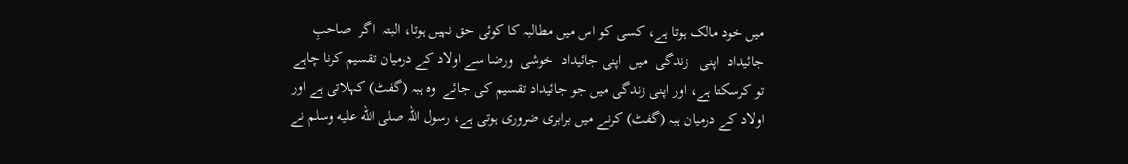میں خود مالک ہوتا ہے، کسی کو اس میں مطالبہ کا کوئی حق نہیں ہوتا، البتہ  اگر  صاحبِ جائیداد  اپنی   زندگی  میں  اپنی جائیداد  خوشی  ورضا سے اولاد کے درمیان تقسیم کرنا چاہے تو کرسکتا ہے، اور اپنی زندگی میں جو جائیداد تقسیم کی جائے  وہ ہبہ (گفٹ) کہلاتی ہے اور اولاد کے درمیان ہبہ (گفٹ) کرنے میں برابری ضروری ہوتی ہے، رسول اللہ صلى الله عليه وسلم نے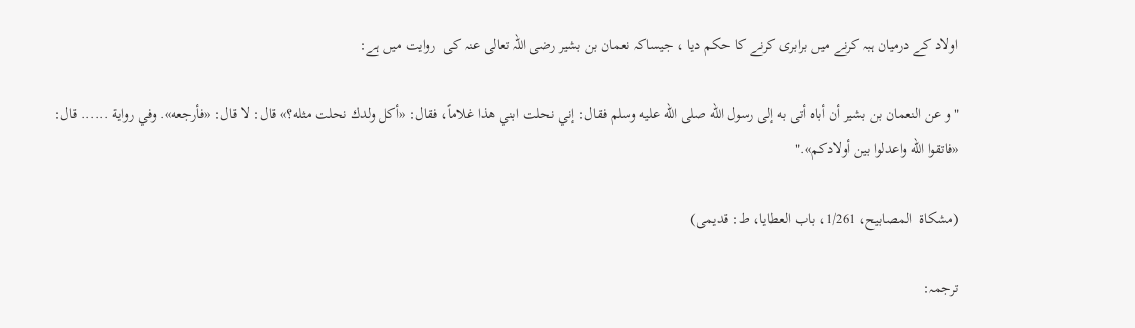اولاد کے درمیان ہبہ کرنے میں برابری کرنے کا حکم دیا ، جیساکہ نعمان بن بشیر رضی اللہ تعالی عنہ کی  روایت میں ہے:

"و عن النعمان بن بشير أن أباه أتى به إلى رسول الله صلى الله عليه وسلم فقال: إني نحلت ابني هذا غلاماً، فقال: «أكل ولدك نحلت مثله؟» قال: لا قال: «فأرجعه». وفي رواية ...... قال: «فاتقوا الله واعدلوا بين أولادكم»."

(مشکاۃ  المصابیح، 1/261، باب العطایا، ط: قدیمی)

ترجمہ: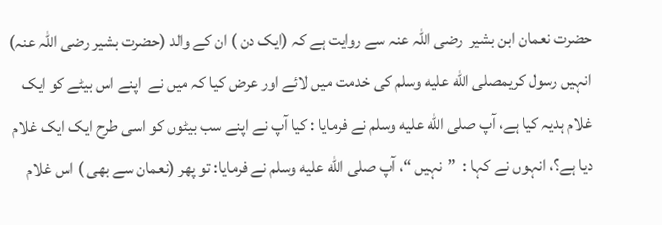حضرت نعمان ابن بشیر  رضی اللہ عنہ سے روایت ہے کہ (ایک دن ) ان کے والد (حضرت بشیر رضی اللہ عنہ) انہیں رسول کریمصلى الله عليه وسلم کی خدمت میں لائے اور عرض کیا کہ میں نے  اپنے اس بیٹے کو ایک غلام ہدیہ کیا ہے، آپ صلى الله عليه وسلم نے فرمایا : کیا آپ نے اپنے سب بیٹوں کو اسی طرح ایک ایک غلام دیا ہے؟، انہوں نے کہا :  ”نہیں “، آپ صلى الله عليه وسلم نے فرمایا: تو پھر (نعمان سے بھی ) اس غلام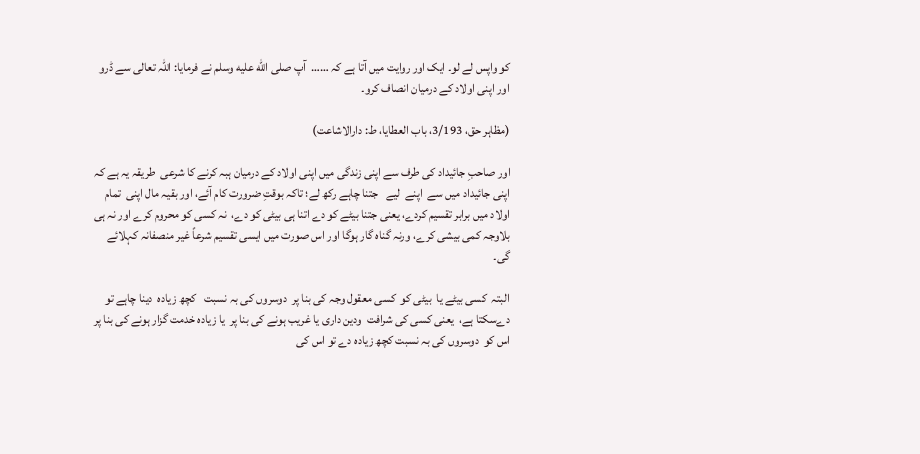کو واپس لے لو۔ ایک اور روایت میں آتا ہے کہ ……  آپ صلى الله عليه وسلم نے فرمایا: اللہ تعالی سے ڈرو اور اپنی اولاد کے درمیان انصاف کرو۔

(مظاہر حق، 3/193، باب العطایا، ط: دارالاشاعت)

اور صاحبِ جائیداد کی طرف سے اپنی زندگی میں اپنی اولاد کے درمیان ہبہ کرنے کا شرعی  طریقہ یہ ہے کہ   اپنی جائیداد میں سے  اپنے  لیے   جتنا چاہے رکھ لے؛ تاکہ بوقتِ ضرورت کام آئے، اور بقیہ مال اپنی  تمام  اولاد میں برابر تقسیم کردے، یعنی جتنا بیٹے کو دے اتنا ہی بیٹی کو دے،  نہ کسی کو محروم کرے اور نہ ہی بلاوجہ کمی بیشی کرے، ورنہ گناہ گار ہوگا اور اس صورت میں ایسی تقسیم شرعاً غیر منصفانہ کہلائے گی۔

البتہ  کسی بیٹے یا  بیٹی کو  کسی معقول وجہ کی بنا پر  دوسروں کی بہ نسبت   کچھ زیادہ  دینا چاہے تو دےسکتا ہے،  یعنی کسی کی شرافت  ودین داری یا غریب ہونے کی بنا پر  یا زیادہ خدمت گزار ہونے کی بنا پر اس کو  دوسروں کی بہ نسبت کچھ زیادہ دے تو اس کی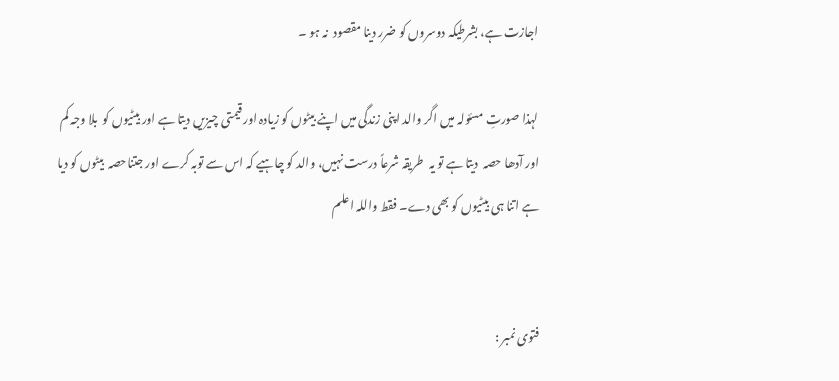اجازت ہے، بشرطیکہ دوسروں کو ضرر دینا مقصود  نہ ہو ۔

لہذا صورتِ مسئولہ میں اگر والد اپنی زندگی میں اپنے بیٹوں کو زیادہ اور قیمتی چیزیں دیتا ہے اور بیٹیوں کو  بلا وجہ کم اور آدھا حصہ  دیتا ہے تو یہ  طریقہ شرعاً درست نہیں، والد کو چاہیے کہ اس سے توبہ کرے اور جتناحصہ  بیٹوں کو دیا ہے اتنا ہی بیٹیوں کو بھی دے۔ فقط واللہ اعلم


فتوی نمبر :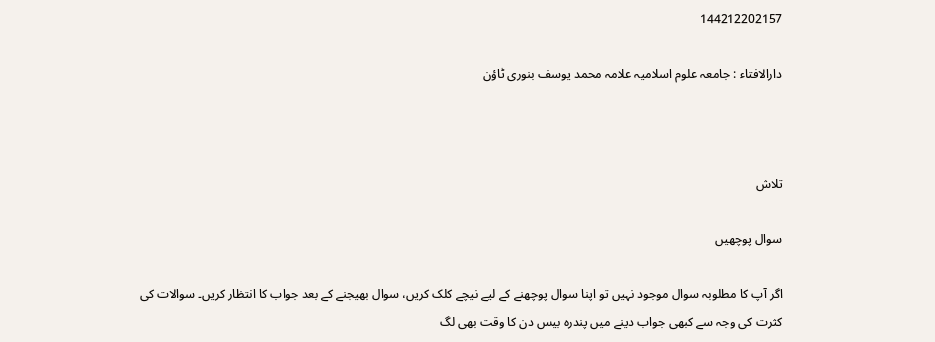144212202157

دارالافتاء : جامعہ علوم اسلامیہ علامہ محمد یوسف بنوری ٹاؤن



تلاش

سوال پوچھیں

اگر آپ کا مطلوبہ سوال موجود نہیں تو اپنا سوال پوچھنے کے لیے نیچے کلک کریں، سوال بھیجنے کے بعد جواب کا انتظار کریں۔ سوالات کی کثرت کی وجہ سے کبھی جواب دینے میں پندرہ بیس دن کا وقت بھی لگ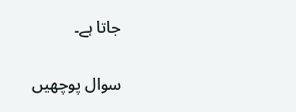جاتا ہے۔

سوال پوچھیں